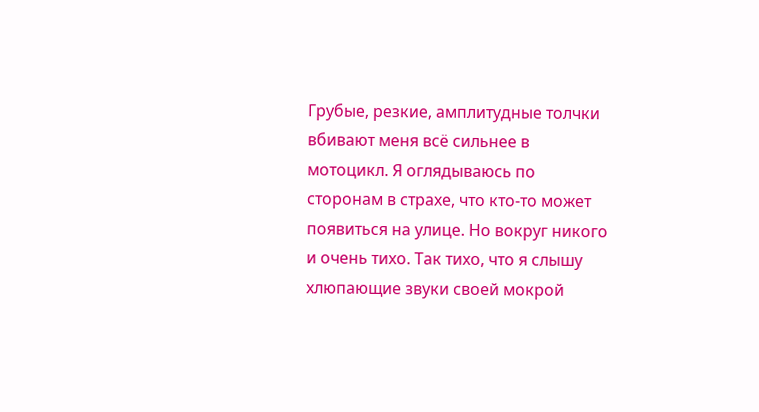Грубые, резкие, амплитудные толчки вбивают меня всё сильнее в мотоцикл. Я оглядываюсь по сторонам в страхе, что кто-то может появиться на улице. Но вокруг никого и очень тихо. Так тихо, что я слышу хлюпающие звуки своей мокрой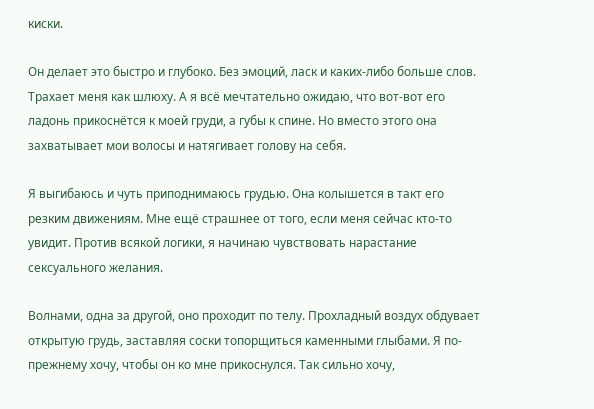киски.

Он делает это быстро и глубоко. Без эмоций, ласк и каких-либо больше слов. Трахает меня как шлюху. А я всё мечтательно ожидаю, что вот-вот его ладонь прикоснётся к моей груди, а губы к спине. Но вместо этого она захватывает мои волосы и натягивает голову на себя.

Я выгибаюсь и чуть приподнимаюсь грудью. Она колышется в такт его резким движениям. Мне ещё страшнее от того, если меня сейчас кто-то увидит. Против всякой логики, я начинаю чувствовать нарастание сексуального желания.

Волнами, одна за другой, оно проходит по телу. Прохладный воздух обдувает открытую грудь, заставляя соски топорщиться каменными глыбами. Я по-прежнему хочу, чтобы он ко мне прикоснулся. Так сильно хочу,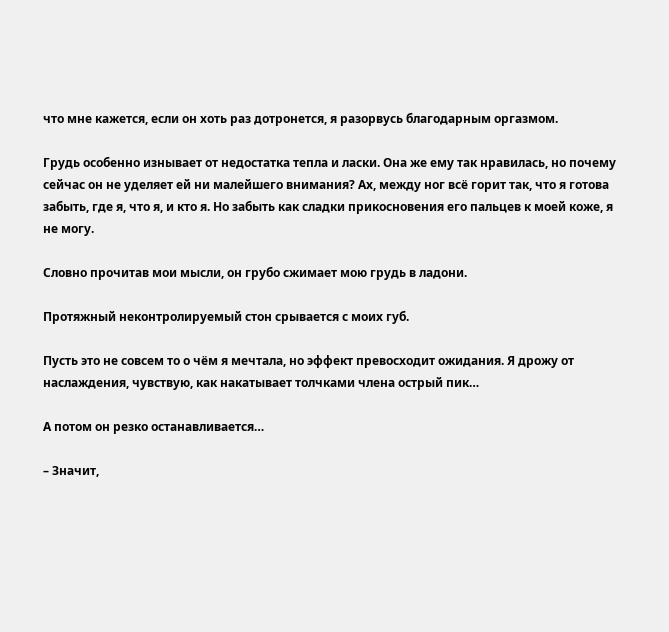что мне кажется, если он хоть раз дотронется, я разорвусь благодарным оргазмом.

Грудь особенно изнывает от недостатка тепла и ласки. Она же ему так нравилась, но почему сейчас он не уделяет ей ни малейшего внимания? Ах, между ног всё горит так, что я готова забыть, где я, что я, и кто я. Но забыть как сладки прикосновения его пальцев к моей коже, я не могу.

Словно прочитав мои мысли, он грубо сжимает мою грудь в ладони.

Протяжный неконтролируемый стон срывается с моих губ.

Пусть это не совсем то о чём я мечтала, но эффект превосходит ожидания. Я дрожу от наслаждения, чувствую, как накатывает толчками члена острый пик…

А потом он резко останавливается…

– Значит,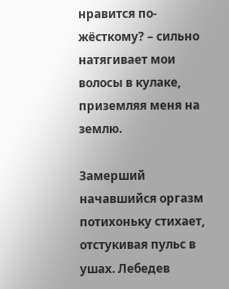нравится по-жёсткому? – сильно натягивает мои волосы в кулаке, приземляя меня на землю.

Замерший начавшийся оргазм потихоньку стихает, отстукивая пульс в ушах. Лебедев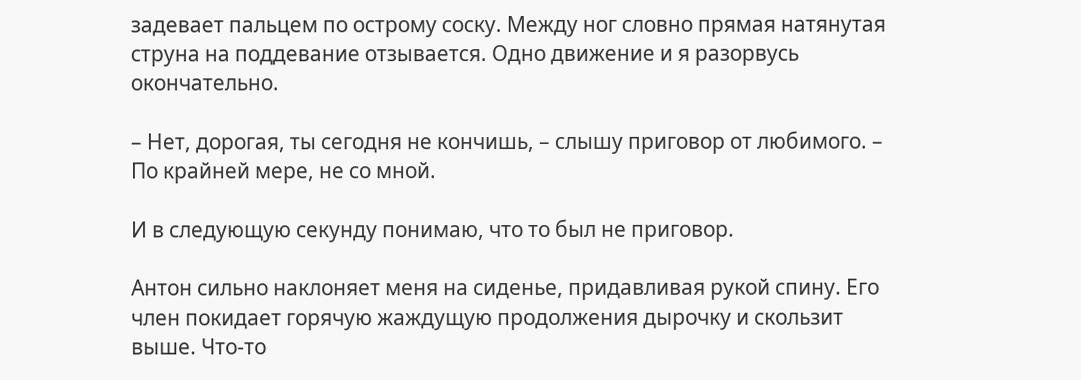задевает пальцем по острому соску. Между ног словно прямая натянутая струна на поддевание отзывается. Одно движение и я разорвусь окончательно.

– Нет, дорогая, ты сегодня не кончишь, – слышу приговор от любимого. – По крайней мере, не со мной.

И в следующую секунду понимаю, что то был не приговор.

Антон сильно наклоняет меня на сиденье, придавливая рукой спину. Его член покидает горячую жаждущую продолжения дырочку и скользит выше. Что-то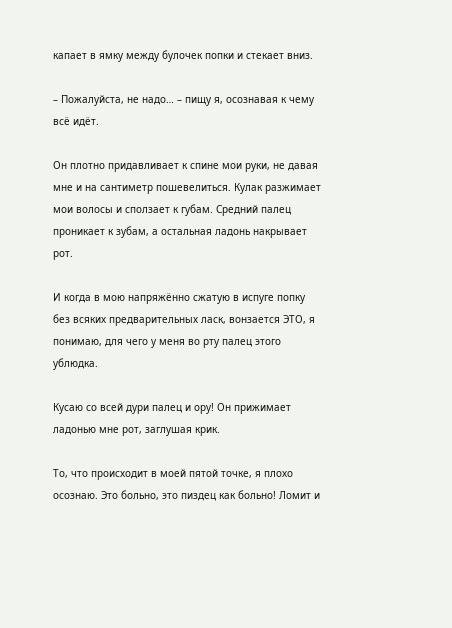капает в ямку между булочек попки и стекает вниз.

– Пожалуйста, не надо… – пищу я, осознавая к чему всё идёт.

Он плотно придавливает к спине мои руки, не давая мне и на сантиметр пошевелиться. Кулак разжимает мои волосы и сползает к губам. Средний палец проникает к зубам, а остальная ладонь накрывает рот.

И когда в мою напряжённо сжатую в испуге попку без всяких предварительных ласк, вонзается ЭТО, я понимаю, для чего у меня во рту палец этого ублюдка.

Кусаю со всей дури палец и ору! Он прижимает ладонью мне рот, заглушая крик.

То, что происходит в моей пятой точке, я плохо осознаю. Это больно, это пиздец как больно! Ломит и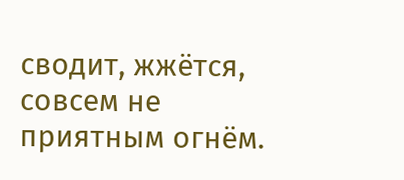сводит, жжётся, совсем не приятным огнём.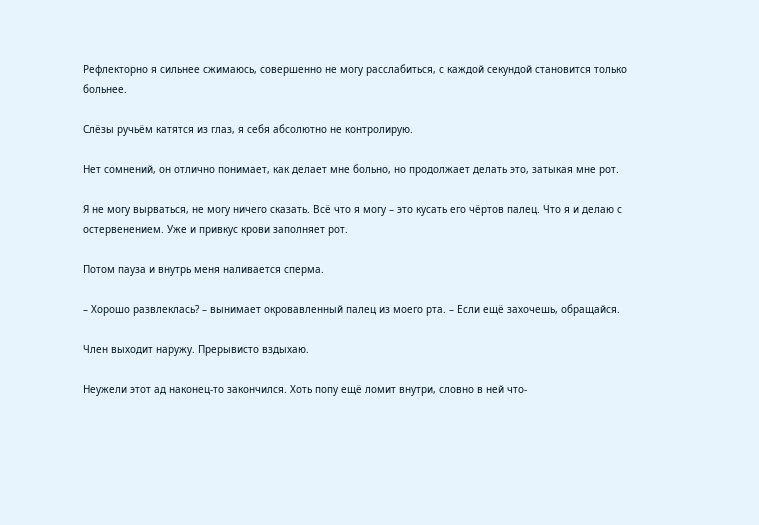Рефлекторно я сильнее сжимаюсь, совершенно не могу расслабиться, с каждой секундой становится только больнее.

Слёзы ручьём катятся из глаз, я себя абсолютно не контролирую.

Нет сомнений, он отлично понимает, как делает мне больно, но продолжает делать это, затыкая мне рот.

Я не могу вырваться, не могу ничего сказать. Всё что я могу – это кусать его чёртов палец. Что я и делаю с остервенением. Уже и привкус крови заполняет рот.

Потом пауза и внутрь меня наливается сперма.

– Хорошо развлеклась? – вынимает окровавленный палец из моего рта. – Если ещё захочешь, обращайся.

Член выходит наружу. Прерывисто вздыхаю.

Неужели этот ад наконец-то закончился. Хоть попу ещё ломит внутри, словно в ней что-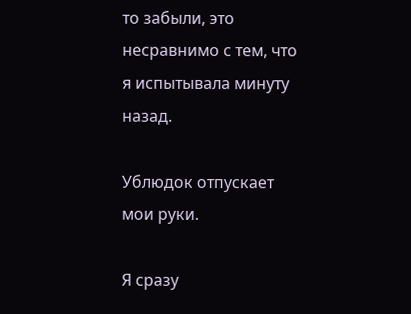то забыли, это несравнимо с тем, что я испытывала минуту назад.

Ублюдок отпускает мои руки.

Я сразу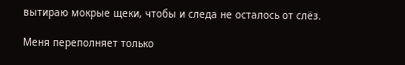вытираю мокрые щеки, чтобы и следа не осталось от слёз.

Меня переполняет только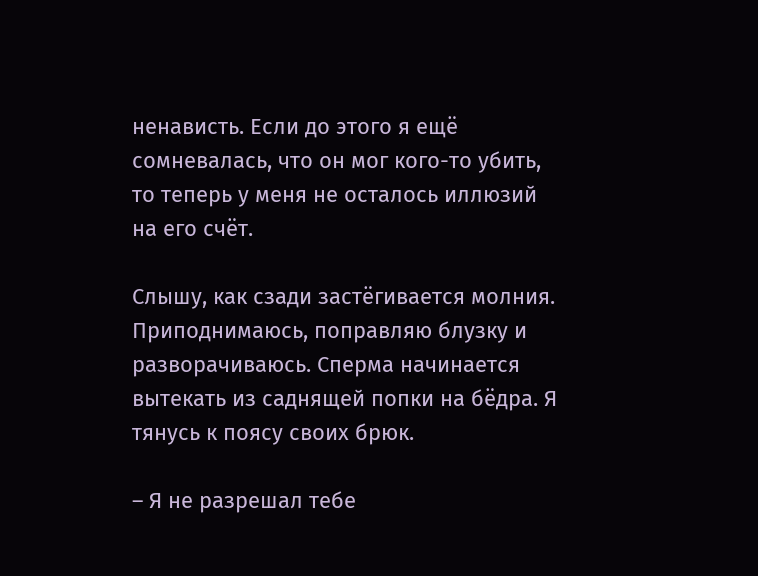ненависть. Если до этого я ещё сомневалась, что он мог кого-то убить, то теперь у меня не осталось иллюзий на его счёт.

Слышу, как сзади застёгивается молния. Приподнимаюсь, поправляю блузку и разворачиваюсь. Сперма начинается вытекать из саднящей попки на бёдра. Я тянусь к поясу своих брюк.

– Я не разрешал тебе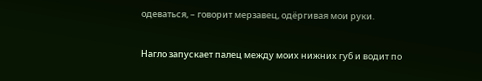одеваться, – говорит мерзавец, одёргивая мои руки.

Нагло запускает палец между моих нижних губ и водит по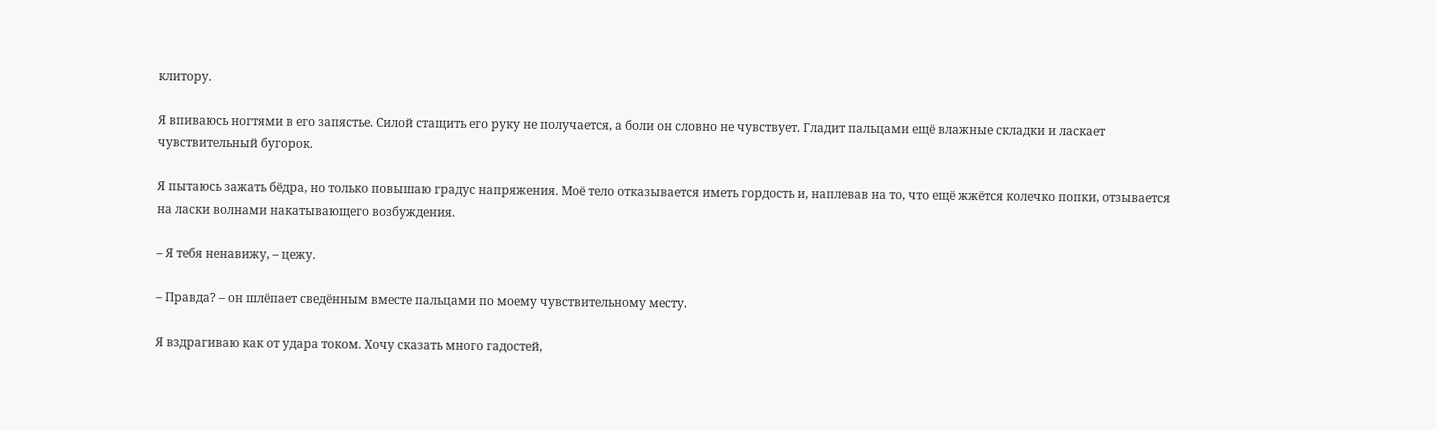клитору.

Я впиваюсь ногтями в его запястье. Силой стащить его руку не получается, а боли он словно не чувствует. Гладит пальцами ещё влажные складки и ласкает чувствительный бугорок.

Я пытаюсь зажать бёдра, но только повышаю градус напряжения. Моё тело отказывается иметь гордость и, наплевав на то, что ещё жжётся колечко попки, отзывается на ласки волнами накатывающего возбуждения.

– Я тебя ненавижу, – цежу.

– Правда? – он шлёпает сведённым вместе пальцами по моему чувствительному месту.

Я вздрагиваю как от удара током. Хочу сказать много гадостей,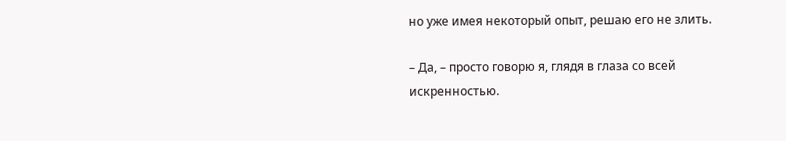но уже имея некоторый опыт, решаю его не злить.

– Да, – просто говорю я, глядя в глаза со всей искренностью.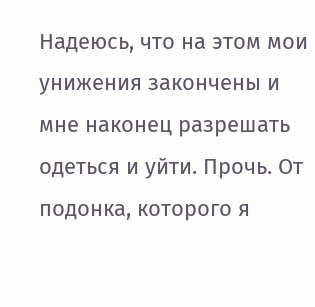Надеюсь, что на этом мои унижения закончены и мне наконец разрешать одеться и уйти. Прочь. От подонка, которого я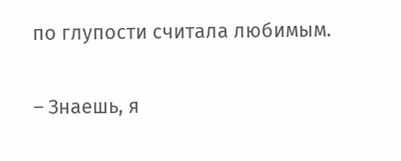по глупости считала любимым.

– Знаешь, я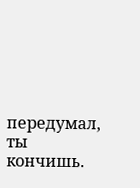передумал, ты кончишь.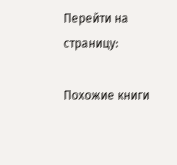Перейти на страницу:

Похожие книги